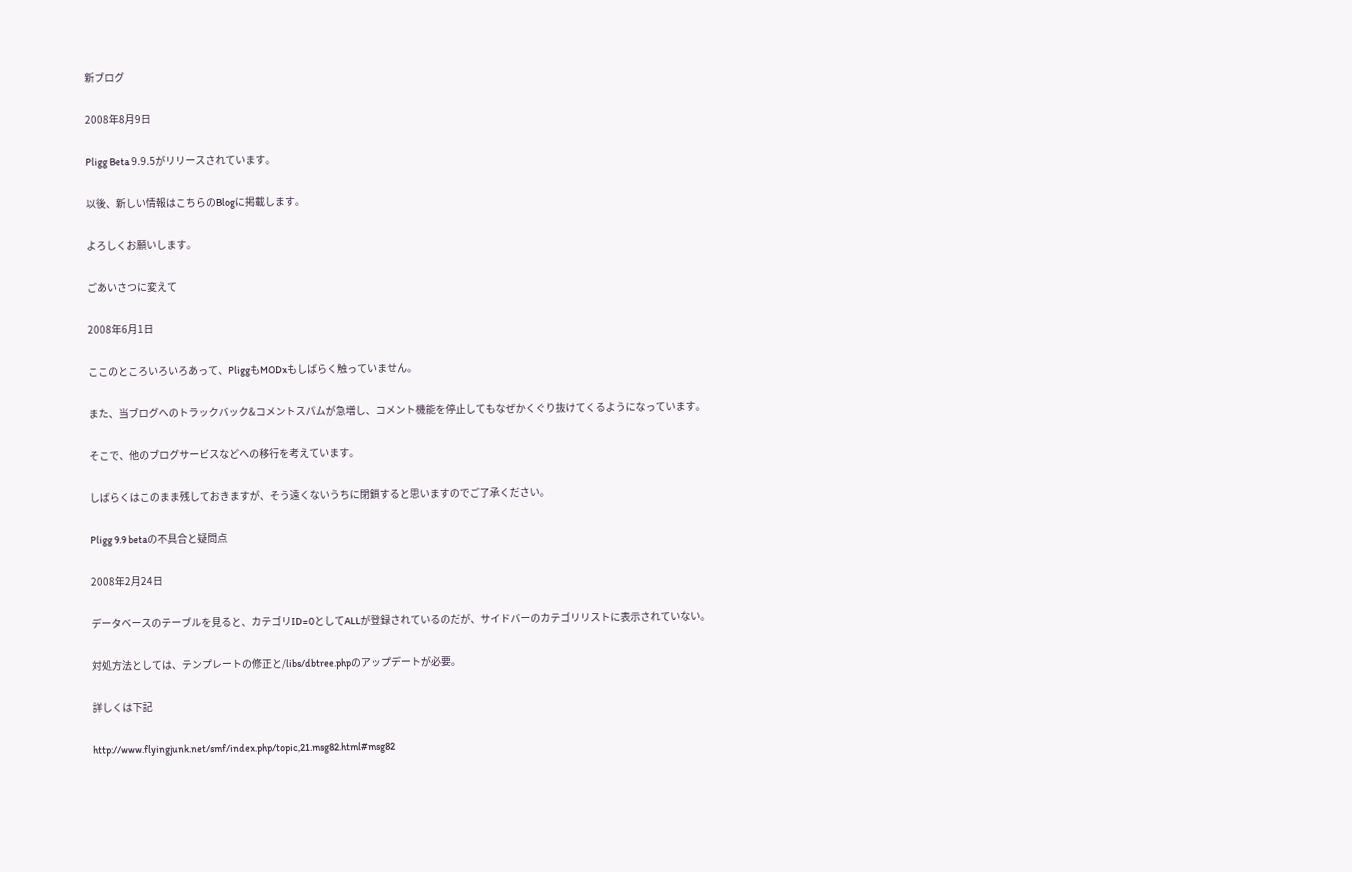新ブログ

2008年8月9日

Pligg Beta 9.9.5がリリースされています。

以後、新しい情報はこちらのBlogに掲載します。

よろしくお願いします。

ごあいさつに変えて

2008年6月1日

ここのところいろいろあって、PliggもMODxもしばらく触っていません。

また、当ブログへのトラックバック&コメントスパムが急増し、コメント機能を停止してもなぜかくぐり抜けてくるようになっています。

そこで、他のブログサービスなどへの移行を考えています。

しばらくはこのまま残しておきますが、そう遠くないうちに閉鎖すると思いますのでご了承ください。

Pligg 9.9 betaの不具合と疑問点

2008年2月24日

データベースのテーブルを見ると、カテゴリID=0としてALLが登録されているのだが、サイドバーのカテゴリリストに表示されていない。

対処方法としては、テンプレートの修正と/libs/dbtree.phpのアップデートが必要。

詳しくは下記

http://www.flyingjunk.net/smf/index.php/topic,21.msg82.html#msg82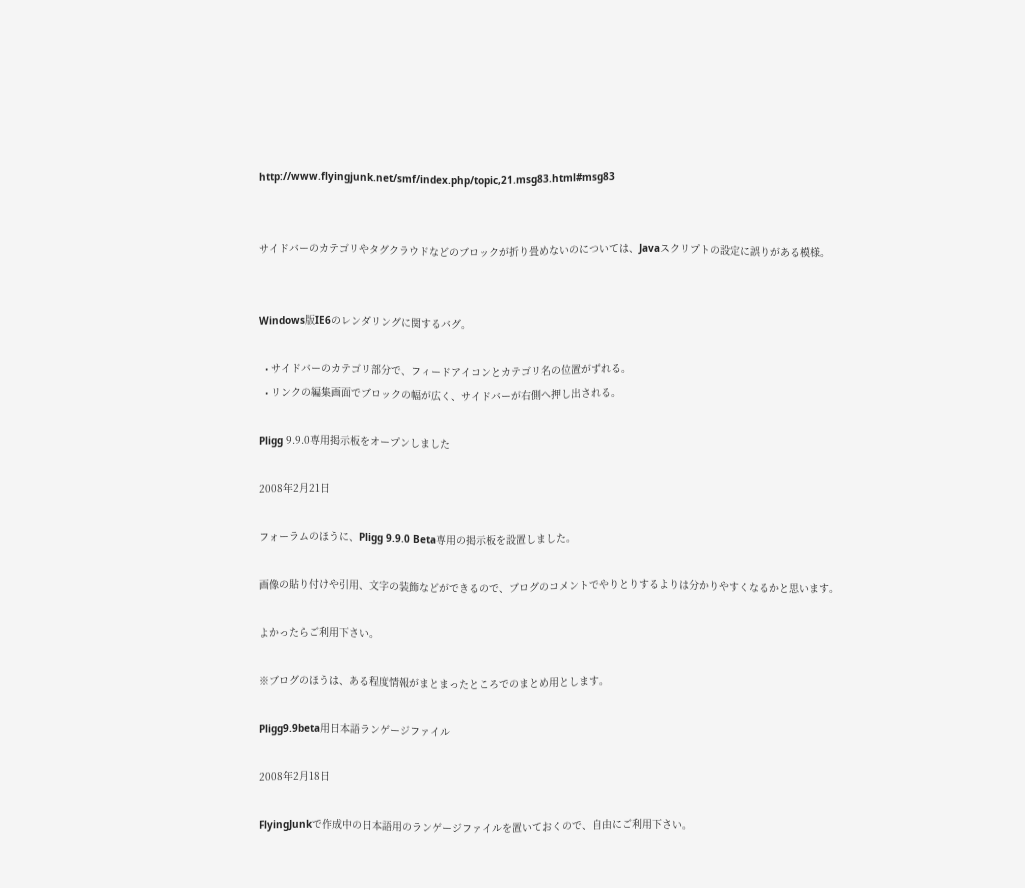http://www.flyingjunk.net/smf/index.php/topic,21.msg83.html#msg83


サイドバーのカテゴリやタグクラウドなどのブロックが折り畳めないのについては、Javaスクリプトの設定に誤りがある模様。


Windows版IE6のレンダリングに関するバグ。

  • サイドバーのカテゴリ部分で、フィードアイコンとカテゴリ名の位置がずれる。
  • リンクの編集画面でブロックの幅が広く、サイドバーが右側へ押し出される。

Pligg 9.9.0専用掲示板をオープンしました

2008年2月21日

フォーラムのほうに、Pligg 9.9.0 Beta専用の掲示板を設置しました。

画像の貼り付けや引用、文字の装飾などができるので、ブログのコメントでやりとりするよりは分かりやすくなるかと思います。

よかったらご利用下さい。

※ブログのほうは、ある程度情報がまとまったところでのまとめ用とします。

Pligg9.9beta用日本語ランゲージファイル

2008年2月18日

FlyingJunkで作成中の日本語用のランゲージファイルを置いておくので、自由にご利用下さい。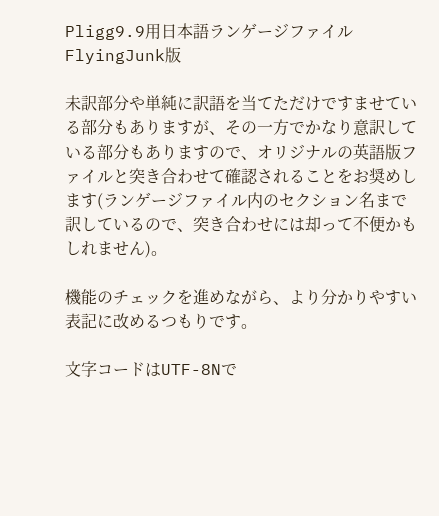Pligg9.9用日本語ランゲージファイルFlyingJunk版

未訳部分や単純に訳語を当てただけですませている部分もありますが、その一方でかなり意訳している部分もありますので、オリジナルの英語版ファイルと突き合わせて確認されることをお奨めします(ランゲージファイル内のセクション名まで訳しているので、突き合わせには却って不便かもしれません)。

機能のチェックを進めながら、より分かりやすい表記に改めるつもりです。

文字コードはUTF-8Nで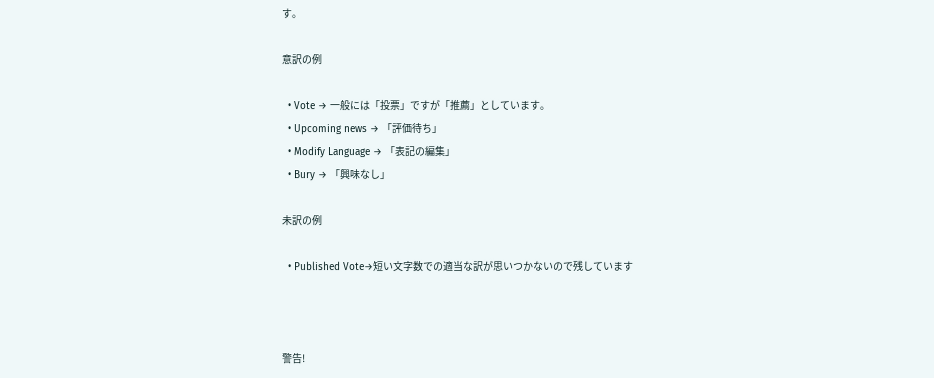す。

意訳の例

  • Vote → 一般には「投票」ですが「推薦」としています。
  • Upcoming news → 「評価待ち」
  • Modify Language → 「表記の編集」
  • Bury → 「興味なし」

未訳の例

  • Published Vote→短い文字数での適当な訳が思いつかないので残しています



警告!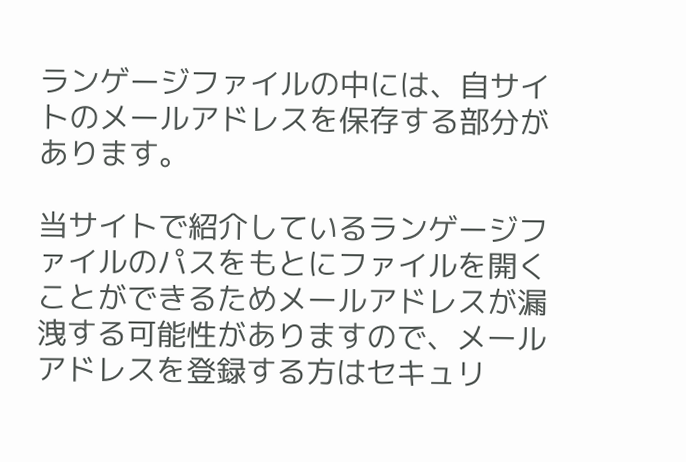ランゲージファイルの中には、自サイトのメールアドレスを保存する部分があります。

当サイトで紹介しているランゲージファイルのパスをもとにファイルを開くことができるためメールアドレスが漏洩する可能性がありますので、メールアドレスを登録する方はセキュリ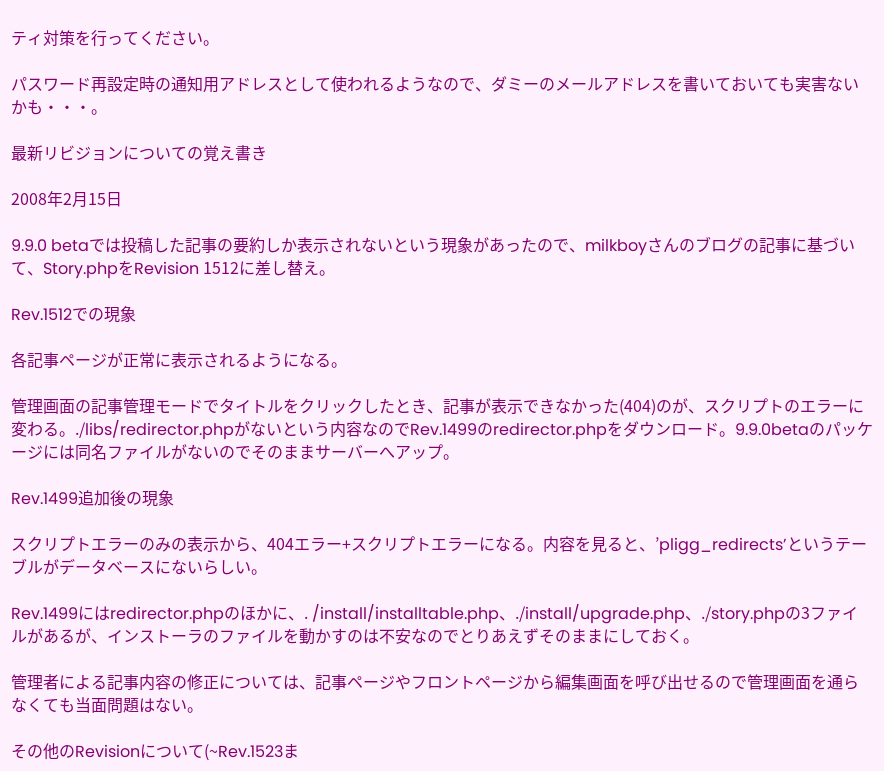ティ対策を行ってください。

パスワード再設定時の通知用アドレスとして使われるようなので、ダミーのメールアドレスを書いておいても実害ないかも・・・。

最新リビジョンについての覚え書き

2008年2月15日

9.9.0 betaでは投稿した記事の要約しか表示されないという現象があったので、milkboyさんのブログの記事に基づいて、Story.phpをRevision 1512に差し替え。

Rev.1512での現象

各記事ページが正常に表示されるようになる。

管理画面の記事管理モードでタイトルをクリックしたとき、記事が表示できなかった(404)のが、スクリプトのエラーに変わる。./libs/redirector.phpがないという内容なのでRev.1499のredirector.phpをダウンロード。9.9.0betaのパッケージには同名ファイルがないのでそのままサーバーへアップ。

Rev.1499追加後の現象

スクリプトエラーのみの表示から、404エラー+スクリプトエラーになる。内容を見ると、’pligg_redirects’というテーブルがデータベースにないらしい。

Rev.1499にはredirector.phpのほかに、. /install/installtable.php、./install/upgrade.php、./story.phpの3ファイルがあるが、インストーラのファイルを動かすのは不安なのでとりあえずそのままにしておく。

管理者による記事内容の修正については、記事ページやフロントページから編集画面を呼び出せるので管理画面を通らなくても当面問題はない。

その他のRevisionについて(~Rev.1523ま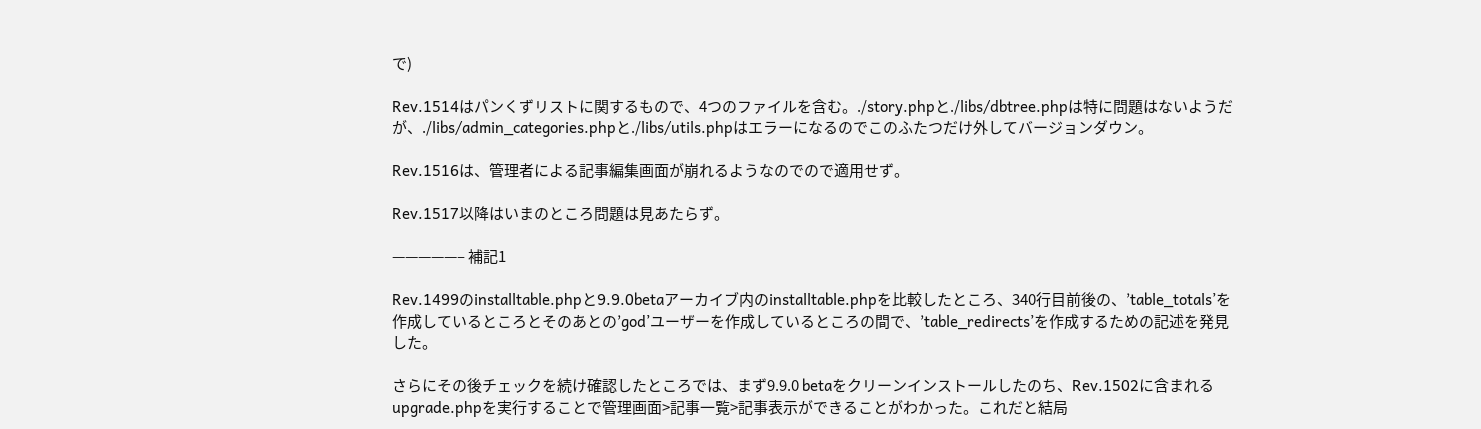で)

Rev.1514はパンくずリストに関するもので、4つのファイルを含む。./story.phpと./libs/dbtree.phpは特に問題はないようだが、./libs/admin_categories.phpと./libs/utils.phpはエラーになるのでこのふたつだけ外してバージョンダウン。

Rev.1516は、管理者による記事編集画面が崩れるようなのでので適用せず。

Rev.1517以降はいまのところ問題は見あたらず。

—————– 補記1

Rev.1499のinstalltable.phpと9.9.0betaアーカイブ内のinstalltable.phpを比較したところ、340行目前後の、’table_totals’を作成しているところとそのあとの’god’ユーザーを作成しているところの間で、’table_redirects’を作成するための記述を発見した。

さらにその後チェックを続け確認したところでは、まず9.9.0 betaをクリーンインストールしたのち、Rev.1502に含まれるupgrade.phpを実行することで管理画面>記事一覧>記事表示ができることがわかった。これだと結局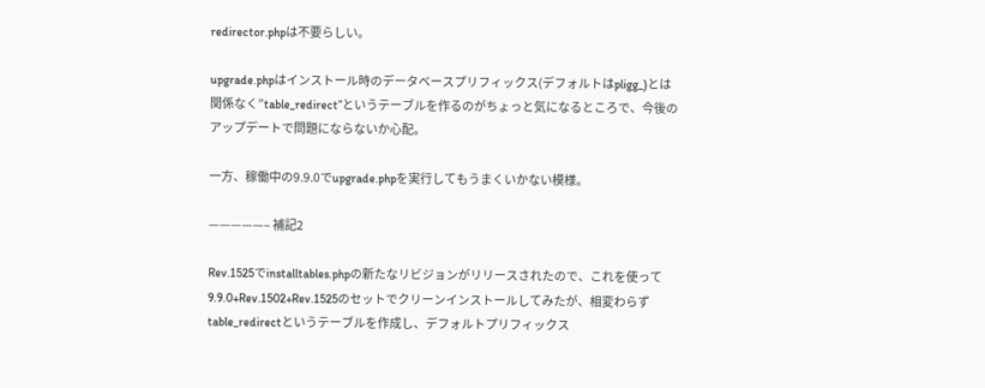redirector.phpは不要らしい。

upgrade.phpはインストール時のデータベースプリフィックス(デフォルトはpligg_)とは関係なく”table_redirect”というテーブルを作るのがちょっと気になるところで、今後のアップデートで問題にならないか心配。

一方、稼働中の9.9.0でupgrade.phpを実行してもうまくいかない模様。

—————– 補記2

Rev.1525でinstalltables.phpの新たなリビジョンがリリースされたので、これを使って9.9.0+Rev.1502+Rev.1525のセットでクリーンインストールしてみたが、相変わらずtable_redirectというテーブルを作成し、デフォルトプリフィックス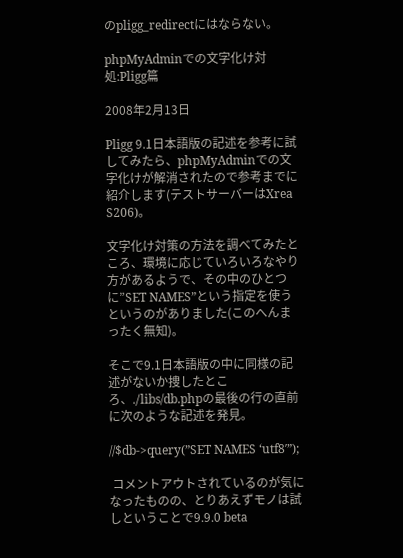のpligg_redirectにはならない。

phpMyAdminでの文字化け対処:Pligg篇

2008年2月13日

Pligg 9.1日本語版の記述を参考に試してみたら、phpMyAdminでの文字化けが解消されたので参考までに紹介します(テストサーバーはXrea S206)。

文字化け対策の方法を調べてみたところ、環境に応じていろいろなやり方があるようで、その中のひとつに”SET NAMES”という指定を使うというのがありました(このへんまったく無知)。

そこで9.1日本語版の中に同様の記述がないか捜したところ、./libs/db.phpの最後の行の直前に次のような記述を発見。

//$db->query(”SET NAMES ‘utf8′”);

 コメントアウトされているのが気になったものの、とりあえずモノは試しということで9.9.0 beta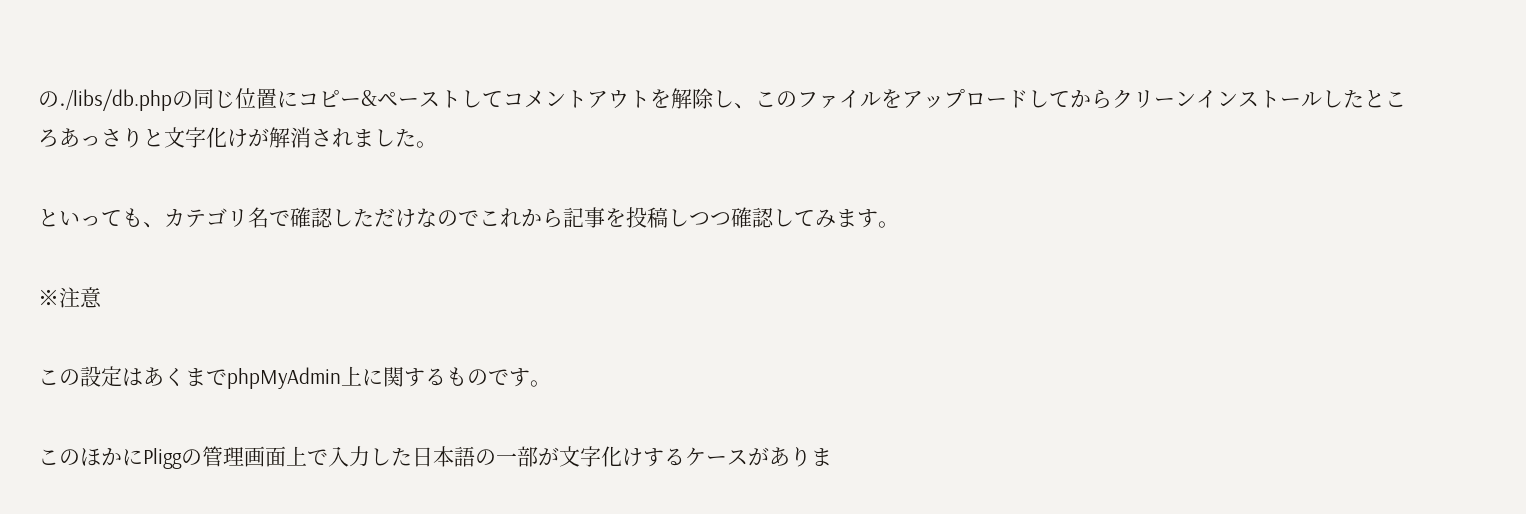の./libs/db.phpの同じ位置にコピー&ペーストしてコメントアウトを解除し、このファイルをアップロードしてからクリーンインストールしたところあっさりと文字化けが解消されました。

といっても、カテゴリ名で確認しただけなのでこれから記事を投稿しつつ確認してみます。

※注意

この設定はあくまでphpMyAdmin上に関するものです。

このほかにPliggの管理画面上で入力した日本語の一部が文字化けするケースがありま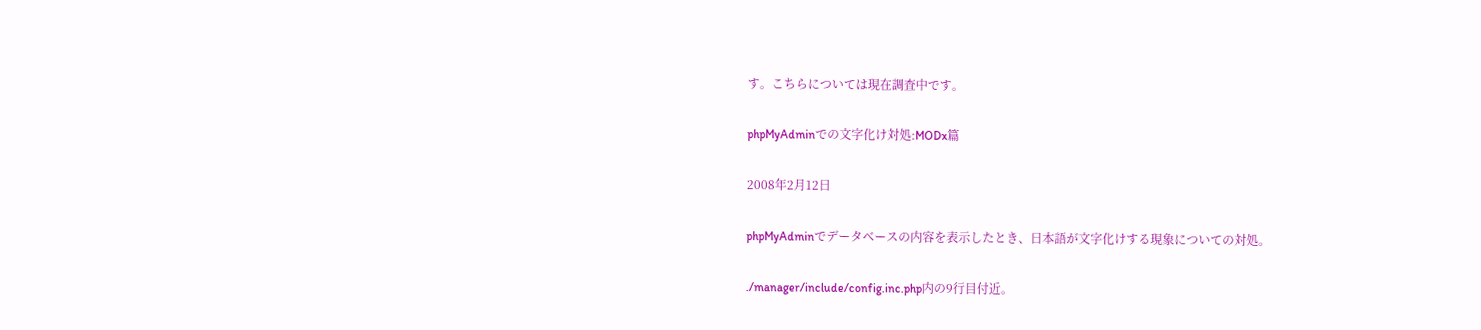す。こちらについては現在調査中です。

phpMyAdminでの文字化け対処:MODx篇

2008年2月12日

phpMyAdminでデータベースの内容を表示したとき、日本語が文字化けする現象についての対処。

./manager/include/config.inc.php内の9行目付近。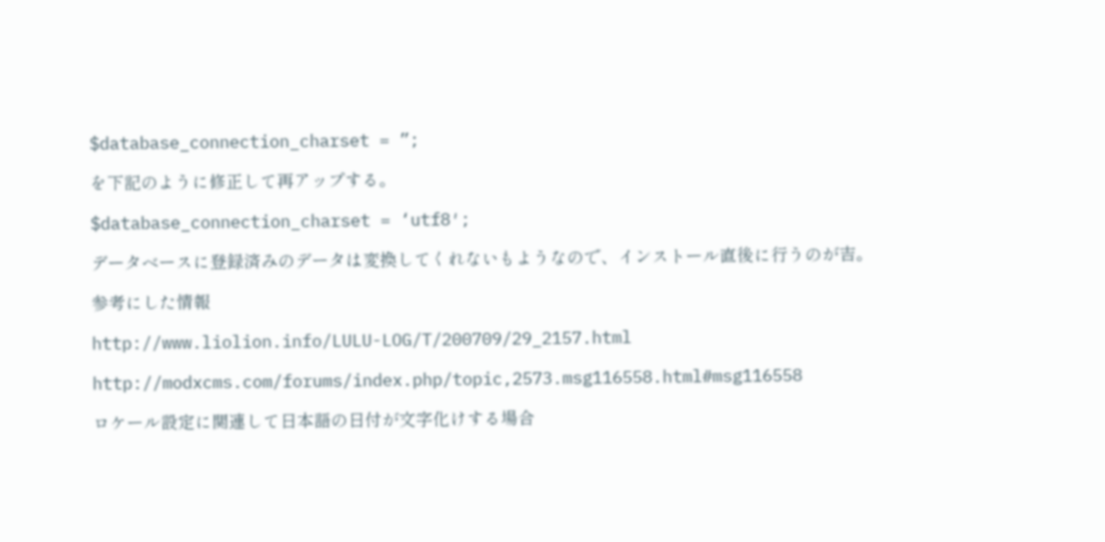$database_connection_charset = ”;

を下記のように修正して再アップする。

$database_connection_charset = ‘utf8′;

データベースに登録済みのデータは変換してくれないもようなので、インストール直後に行うのが吉。

参考にした情報

http://www.liolion.info/LULU-LOG/T/200709/29_2157.html

http://modxcms.com/forums/index.php/topic,2573.msg116558.html#msg116558

ロケール設定に関連して日本語の日付が文字化けする場合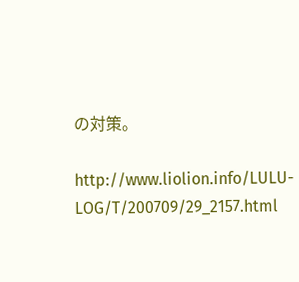の対策。

http://www.liolion.info/LULU-LOG/T/200709/29_2157.html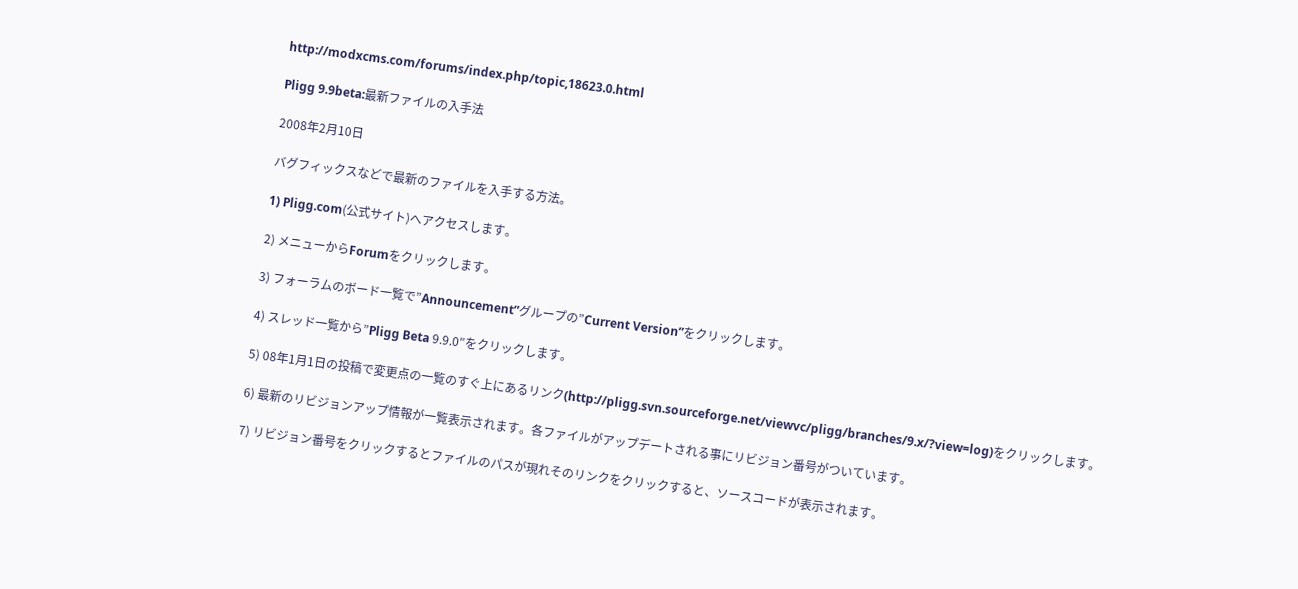http://modxcms.com/forums/index.php/topic,18623.0.html

Pligg 9.9beta:最新ファイルの入手法

2008年2月10日

バグフィックスなどで最新のファイルを入手する方法。

1) Pligg.com(公式サイト)へアクセスします。

2) メニューからForumをクリックします。

3) フォーラムのボード一覧で”Announcement”グループの”Current Version”をクリックします。

4) スレッド一覧から”Pligg Beta 9.9.0″をクリックします。

5) 08年1月1日の投稿で変更点の一覧のすぐ上にあるリンク(http://pligg.svn.sourceforge.net/viewvc/pligg/branches/9.x/?view=log)をクリックします。

6) 最新のリビジョンアップ情報が一覧表示されます。各ファイルがアップデートされる事にリビジョン番号がついています。

7) リビジョン番号をクリックするとファイルのパスが現れそのリンクをクリックすると、ソースコードが表示されます。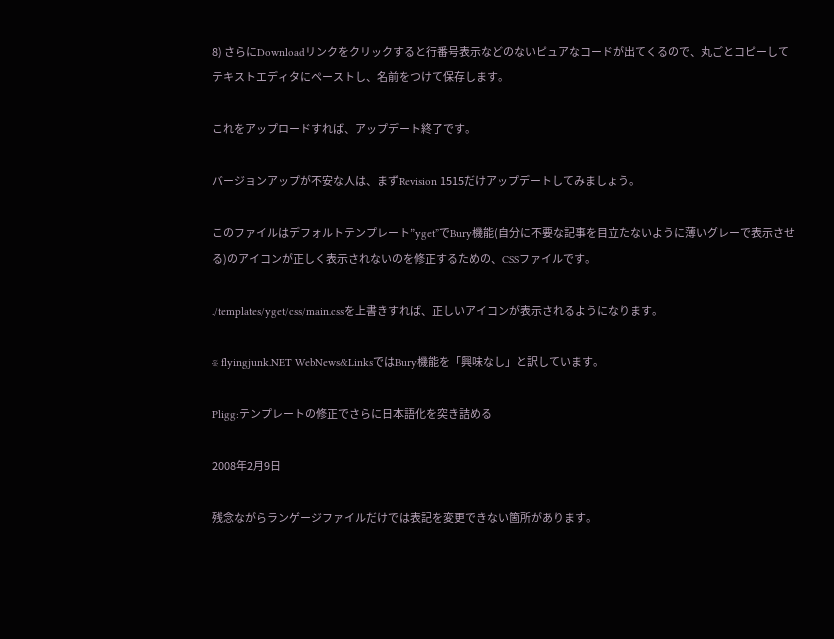8) さらにDownloadリンクをクリックすると行番号表示などのないピュアなコードが出てくるので、丸ごとコピーしてテキストエディタにペーストし、名前をつけて保存します。

これをアップロードすれば、アップデート終了です。

バージョンアップが不安な人は、まずRevision 1515だけアップデートしてみましょう。

このファイルはデフォルトテンプレート”yget”でBury機能(自分に不要な記事を目立たないように薄いグレーで表示させる)のアイコンが正しく表示されないのを修正するための、CSSファイルです。

./templates/yget/css/main.cssを上書きすれば、正しいアイコンが表示されるようになります。

※ flyingjunk.NET WebNews&LinksではBury機能を「興味なし」と訳しています。

Pligg:テンプレートの修正でさらに日本語化を突き詰める

2008年2月9日

残念ながらランゲージファイルだけでは表記を変更できない箇所があります。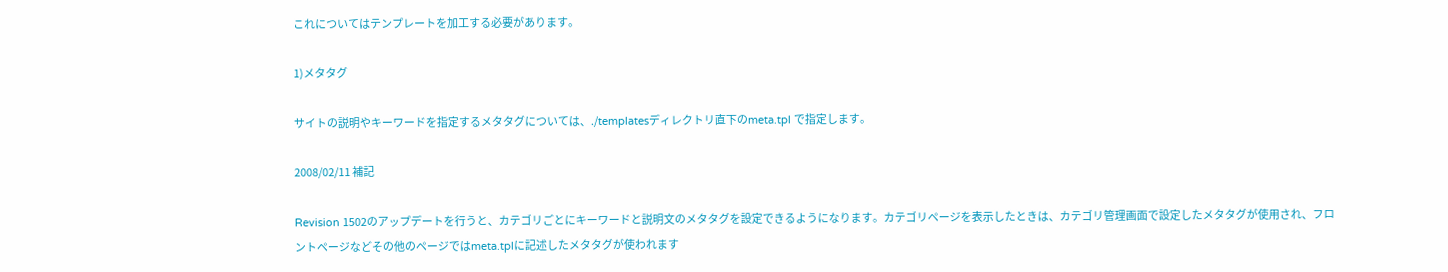これについてはテンプレートを加工する必要があります。

1)メタタグ

サイトの説明やキーワードを指定するメタタグについては、./templatesディレクトリ直下のmeta.tpl で指定します。

2008/02/11 補記

Revision 1502のアップデートを行うと、カテゴリごとにキーワードと説明文のメタタグを設定できるようになります。カテゴリページを表示したときは、カテゴリ管理画面で設定したメタタグが使用され、フロントページなどその他のページではmeta.tplに記述したメタタグが使われます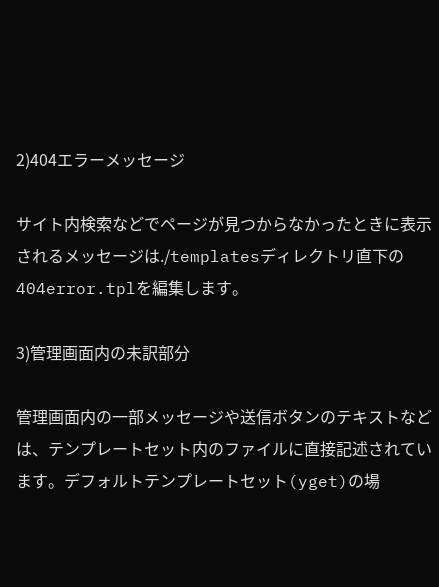2)404エラーメッセージ

サイト内検索などでページが見つからなかったときに表示されるメッセージは./templatesディレクトリ直下の404error.tplを編集します。

3)管理画面内の未訳部分

管理画面内の一部メッセージや送信ボタンのテキストなどは、テンプレートセット内のファイルに直接記述されています。デフォルトテンプレートセット(yget)の場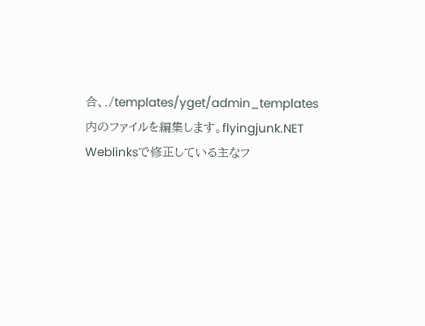合、./templates/yget/admin_templates内のファイルを編集します。flyingjunk.NET Weblinksで修正している主なフ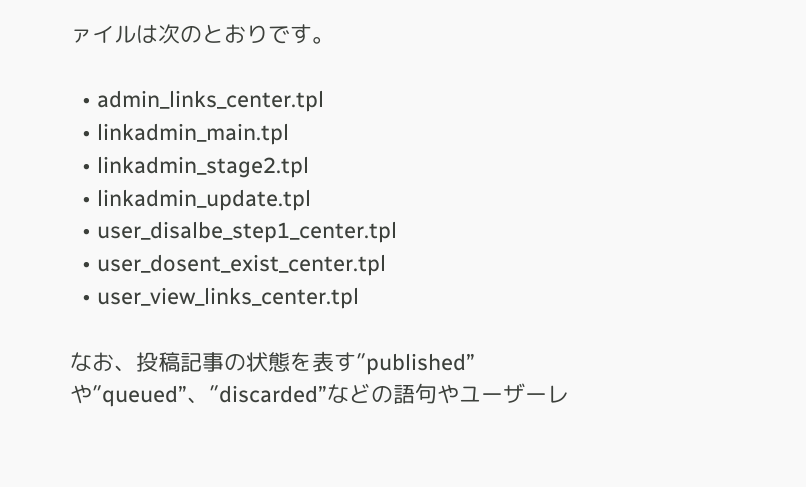ァイルは次のとおりです。

  • admin_links_center.tpl
  • linkadmin_main.tpl
  • linkadmin_stage2.tpl
  • linkadmin_update.tpl
  • user_disalbe_step1_center.tpl
  • user_dosent_exist_center.tpl
  • user_view_links_center.tpl

なお、投稿記事の状態を表す”published”や”queued”、”discarded”などの語句やユーザーレ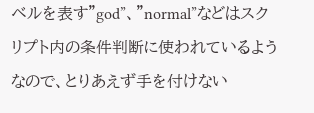ベルを表す”god”、”normal”などはスクリプト内の条件判断に使われているようなので、とりあえず手を付けない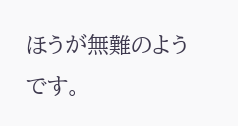ほうが無難のようです。